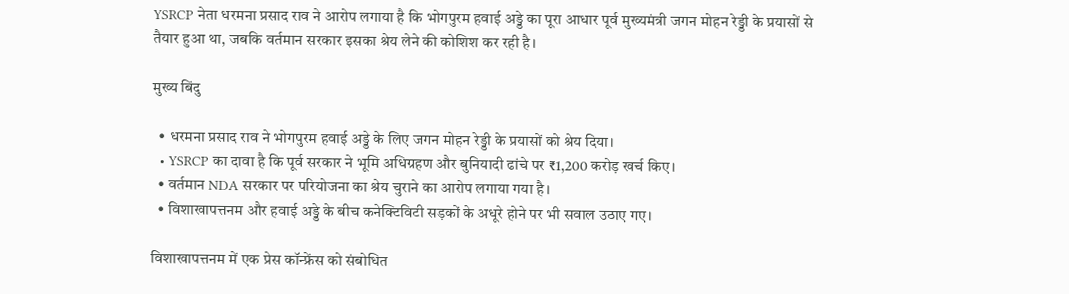YSRCP नेता धरमना प्रसाद राव ने आरोप लगाया है कि भोगपुरम हवाई अड्डे का पूरा आधार पूर्व मुख्यमंत्री जगन मोहन रेड्डी के प्रयासों से तैयार हुआ था, जबकि वर्तमान सरकार इसका श्रेय लेने की कोशिश कर रही है।

मुख्य बिंदु

  • धरमना प्रसाद राव ने भोगपुरम हवाई अड्डे के लिए जगन मोहन रेड्डी के प्रयासों को श्रेय दिया।
  • YSRCP का दावा है कि पूर्व सरकार ने भूमि अधिग्रहण और बुनियादी ढांचे पर ₹1,200 करोड़ खर्च किए।
  • वर्तमान NDA सरकार पर परियोजना का श्रेय चुराने का आरोप लगाया गया है।
  • विशाखापत्तनम और हवाई अड्डे के बीच कनेक्टिविटी सड़कों के अधूरे होने पर भी सवाल उठाए गए।

विशाखापत्तनम में एक प्रेस कॉन्फ्रेंस को संबोधित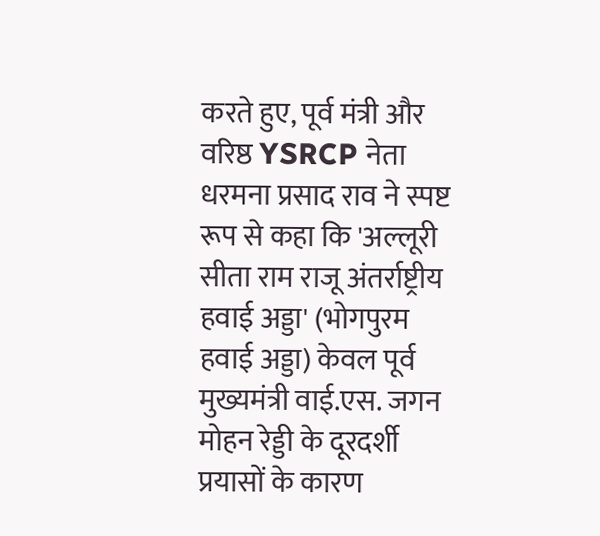करते हुए, पूर्व मंत्री और वरिष्ठ YSRCP नेता धरमना प्रसाद राव ने स्पष्ट रूप से कहा कि 'अल्लूरी सीता राम राजू अंतर्राष्ट्रीय हवाई अड्डा' (भोगपुरम हवाई अड्डा) केवल पूर्व मुख्यमंत्री वाई.एस. जगन मोहन रेड्डी के दूरदर्शी प्रयासों के कारण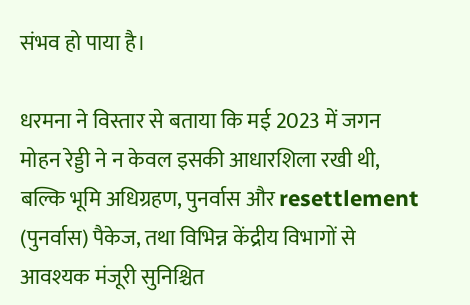संभव हो पाया है।

धरमना ने विस्तार से बताया कि मई 2023 में जगन मोहन रेड्डी ने न केवल इसकी आधारशिला रखी थी, बल्कि भूमि अधिग्रहण, पुनर्वास और resettlement (पुनर्वास) पैकेज, तथा विभिन्न केंद्रीय विभागों से आवश्यक मंजूरी सुनिश्चित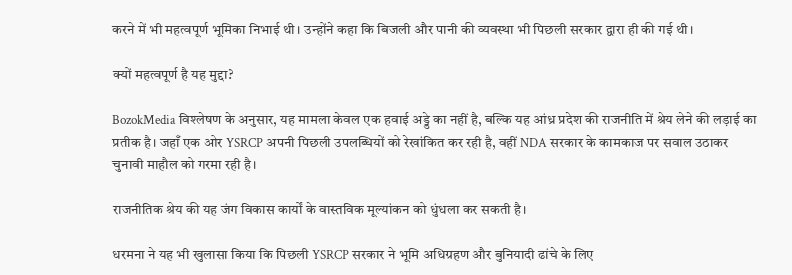करने में भी महत्वपूर्ण भूमिका निभाई थी। उन्होंने कहा कि बिजली और पानी की व्यवस्था भी पिछली सरकार द्वारा ही की गई थी।

क्यों महत्वपूर्ण है यह मुद्दा?

BozokMedia विश्लेषण के अनुसार, यह मामला केवल एक हवाई अड्डे का नहीं है, बल्कि यह आंध्र प्रदेश की राजनीति में श्रेय लेने की लड़ाई का प्रतीक है। जहाँ एक ओर YSRCP अपनी पिछली उपलब्धियों को रेखांकित कर रही है, वहीं NDA सरकार के कामकाज पर सवाल उठाकर चुनावी माहौल को गरमा रही है।

राजनीतिक श्रेय की यह जंग विकास कार्यों के वास्तविक मूल्यांकन को धुंधला कर सकती है।

धरमना ने यह भी खुलासा किया कि पिछली YSRCP सरकार ने भूमि अधिग्रहण और बुनियादी ढांचे के लिए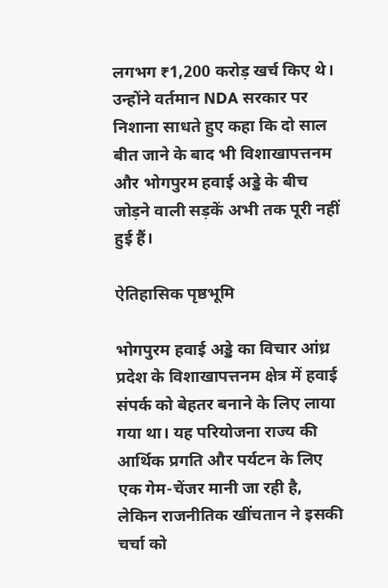लगभग ₹1,200 करोड़ खर्च किए थे। उन्होंने वर्तमान NDA सरकार पर निशाना साधते हुए कहा कि दो साल बीत जाने के बाद भी विशाखापत्तनम और भोगपुरम हवाई अड्डे के बीच जोड़ने वाली सड़कें अभी तक पूरी नहीं हुई हैं।

ऐतिहासिक पृष्ठभूमि

भोगपुरम हवाई अड्डे का विचार आंध्र प्रदेश के विशाखापत्तनम क्षेत्र में हवाई संपर्क को बेहतर बनाने के लिए लाया गया था। यह परियोजना राज्य की आर्थिक प्रगति और पर्यटन के लिए एक गेम-चेंजर मानी जा रही है, लेकिन राजनीतिक खींचतान ने इसकी चर्चा को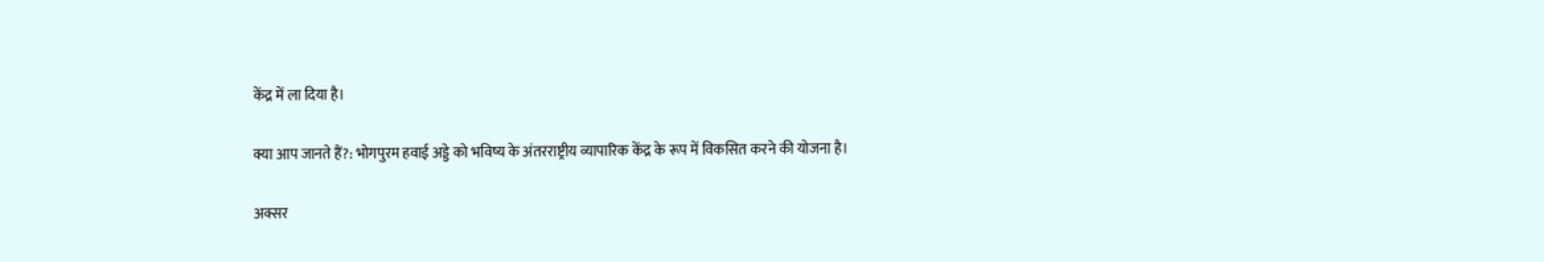केंद्र में ला दिया है।

क्या आप जानते हैं?: भोगपुरम हवाई अड्डे को भविष्य के अंतरराष्ट्रीय व्यापारिक केंद्र के रूप में विकसित करने की योजना है।

अक्सर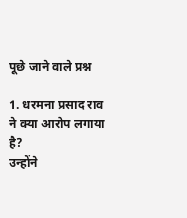पूछे जाने वाले प्रश्न

1. धरमना प्रसाद राव ने क्या आरोप लगाया है?
उन्होंने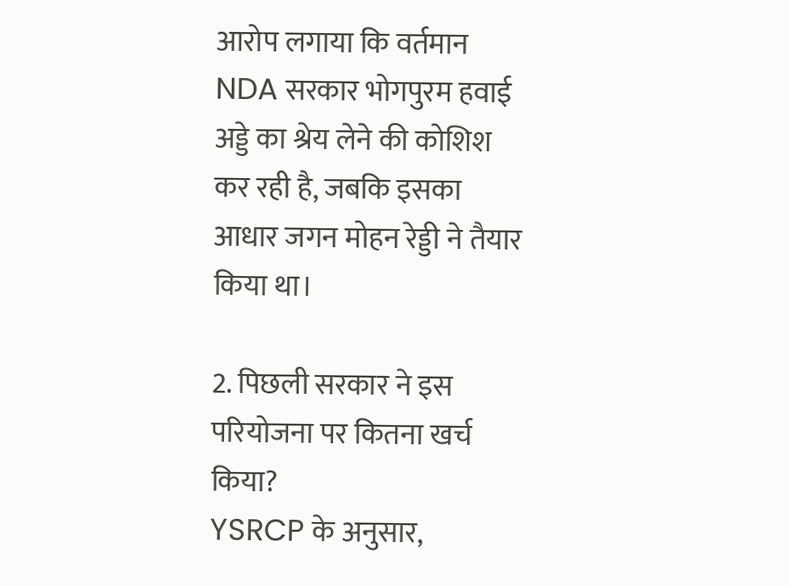आरोप लगाया कि वर्तमान NDA सरकार भोगपुरम हवाई अड्डे का श्रेय लेने की कोशिश कर रही है, जबकि इसका आधार जगन मोहन रेड्डी ने तैयार किया था।

2. पिछली सरकार ने इस परियोजना पर कितना खर्च किया?
YSRCP के अनुसार,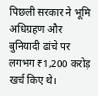पिछली सरकार ने भूमि अधिग्रहण और बुनियादी ढांचे पर लगभग ₹1,200 करोड़ खर्च किए थे।